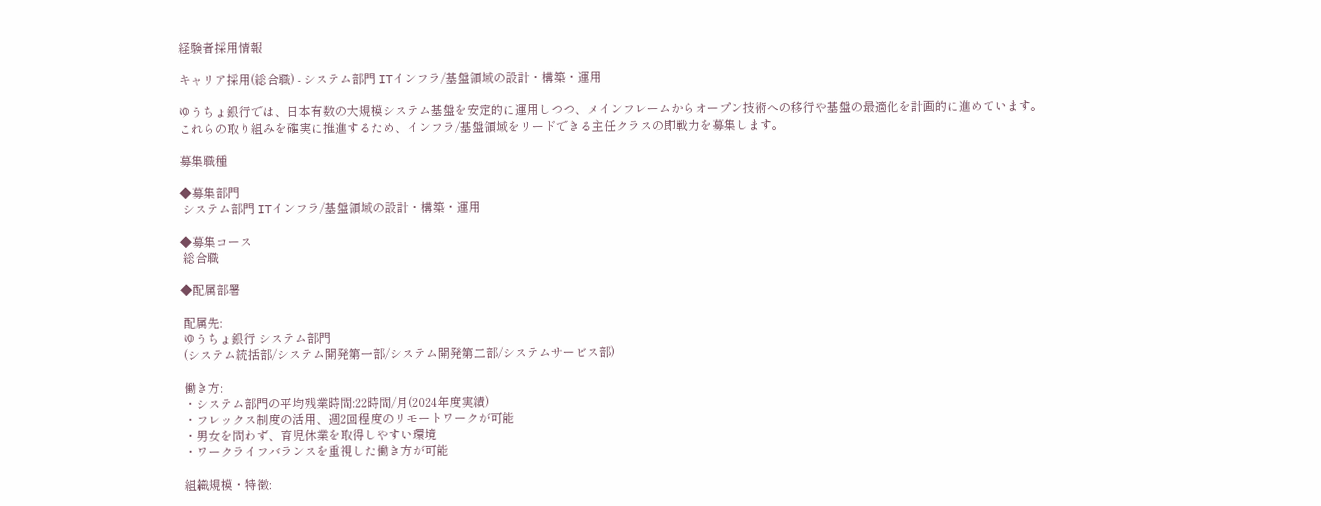経験者採用情報

キャリア採用(総合職) - システム部門 ITインフラ/基盤領域の設計・構築・運用

ゆうちょ銀行では、日本有数の大規模システム基盤を安定的に運用しつつ、メインフレームからオープン技術への移行や基盤の最適化を計画的に進めています。
これらの取り組みを確実に推進するため、インフラ/基盤領域をリードできる主任クラスの即戦力を募集します。

募集職種

◆募集部門
 システム部門 ITインフラ/基盤領域の設計・構築・運用

◆募集コース
 総合職

◆配属部署

 配属先:
 ゆうちょ銀行 システム部門
 (システム統括部/システム開発第一部/システム開発第二部/システムサービス部)

 働き方:
 ・システム部門の平均残業時間:22時間/月(2024年度実績)
 ・フレックス制度の活用、週2回程度のリモートワークが可能
 ・男女を問わず、育児休業を取得しやすい環境
 ・ワークライフバランスを重視した働き方が可能

 組織規模・特徴: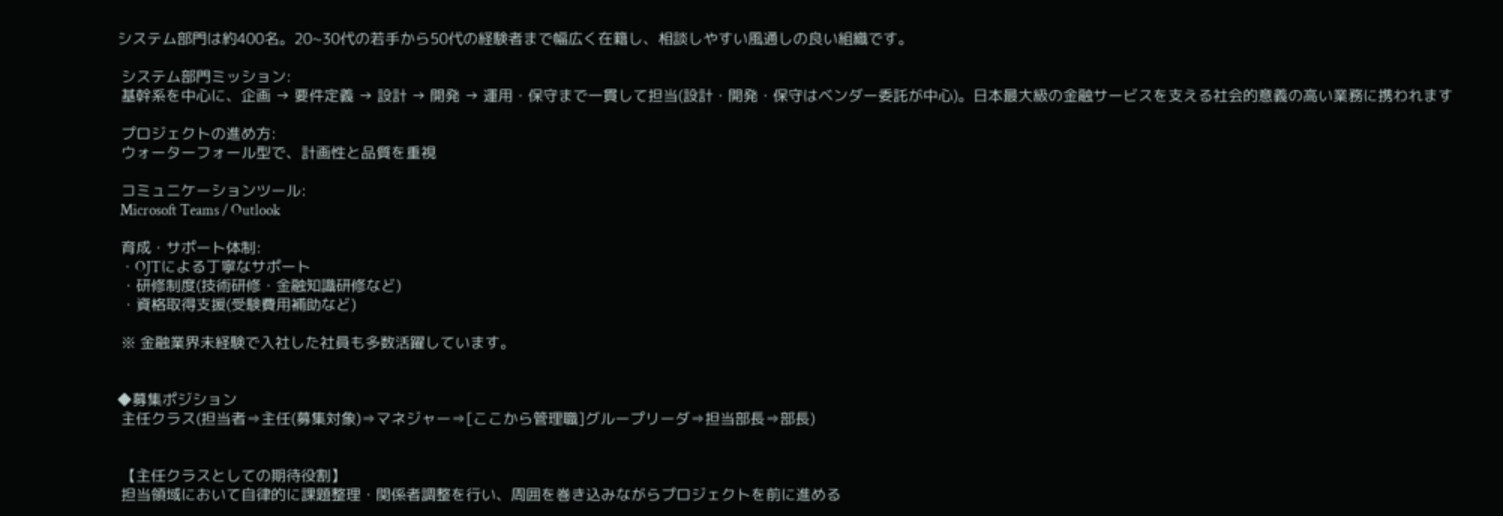システム部門は約400名。20~30代の若手から50代の経験者まで幅広く在籍し、相談しやすい風通しの良い組織です。

 システム部門ミッション:
 基幹系を中心に、企画 → 要件定義 → 設計 → 開発 → 運用・保守まで一貫して担当(設計・開発・保守はベンダー委託が中心)。日本最大級の金融サービスを支える社会的意義の高い業務に携われます

 プロジェクトの進め方:
 ウォーターフォール型で、計画性と品質を重視

 コミュニケーションツール:
 Microsoft Teams / Outlook

 育成・サポート体制:
 ・OJTによる丁寧なサポート
 ・研修制度(技術研修・金融知識研修など)
 ・資格取得支援(受験費用補助など)

 ※ 金融業界未経験で入社した社員も多数活躍しています。


◆募集ポジション
 主任クラス(担当者⇒主任(募集対象)⇒マネジャー⇒[ここから管理職]グループリーダ⇒担当部長⇒部長)


 【主任クラスとしての期待役割】
 担当領域において自律的に課題整理・関係者調整を行い、周囲を巻き込みながらプロジェクトを前に進める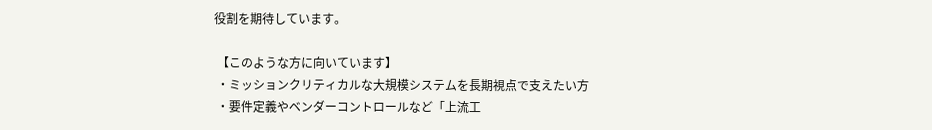役割を期待しています。

 【このような方に向いています】
 ・ミッションクリティカルな大規模システムを長期視点で支えたい方
 ・要件定義やベンダーコントロールなど「上流工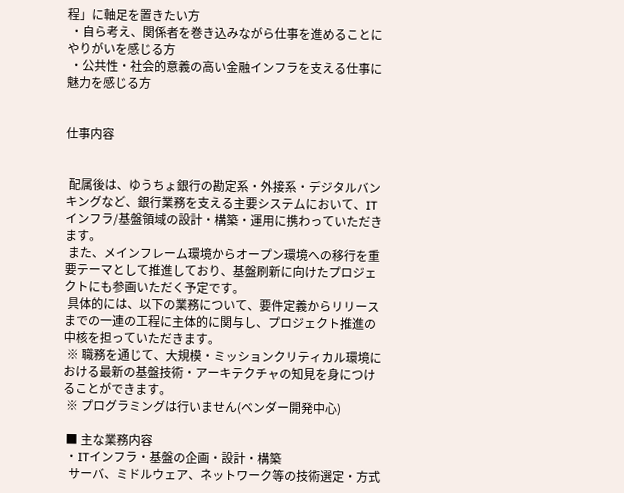程」に軸足を置きたい方
 ・自ら考え、関係者を巻き込みながら仕事を進めることにやりがいを感じる方
 ・公共性・社会的意義の高い金融インフラを支える仕事に魅力を感じる方


仕事内容


 配属後は、ゆうちょ銀行の勘定系・外接系・デジタルバンキングなど、銀行業務を支える主要システムにおいて、ITインフラ/基盤領域の設計・構築・運用に携わっていただきます。
 また、メインフレーム環境からオープン環境への移行を重要テーマとして推進しており、基盤刷新に向けたプロジェクトにも参画いただく予定です。
 具体的には、以下の業務について、要件定義からリリースまでの一連の工程に主体的に関与し、プロジェクト推進の中核を担っていただきます。
 ※ 職務を通じて、大規模・ミッションクリティカル環境における最新の基盤技術・アーキテクチャの知見を身につけることができます。
 ※ プログラミングは行いません(ベンダー開発中心)

 ■ 主な業務内容
 ・ITインフラ・基盤の企画・設計・構築
  サーバ、ミドルウェア、ネットワーク等の技術選定・方式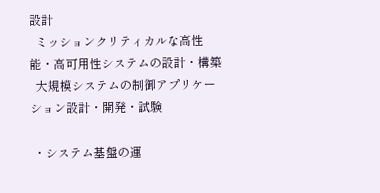設計
  ミッションクリティカルな高性能・高可用性システムの設計・構築
  大規模システムの制御アプリケーション設計・開発・試験

 ・システム基盤の運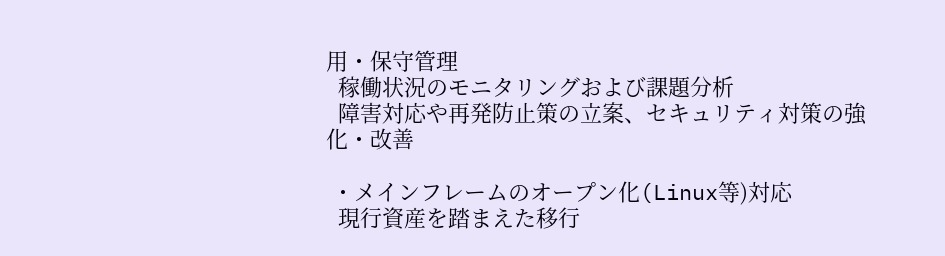用・保守管理
  稼働状況のモニタリングおよび課題分析
  障害対応や再発防止策の立案、セキュリティ対策の強化・改善

 ・メインフレームのオープン化(Linux等)対応
  現行資産を踏まえた移行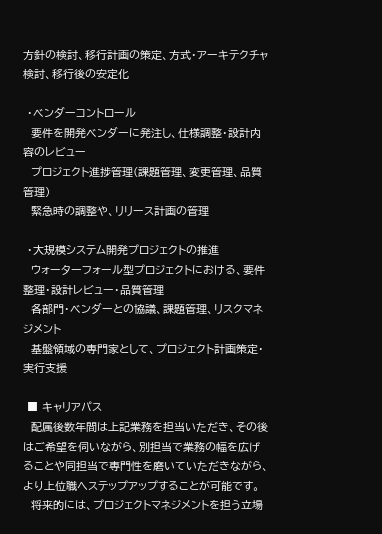方針の検討、移行計画の策定、方式・アーキテクチャ検討、移行後の安定化

 ・ベンダーコントロール
  要件を開発ベンダーに発注し、仕様調整・設計内容のレビュー
  プロジェクト進捗管理(課題管理、変更管理、品質管理)
  緊急時の調整や、リリース計画の管理

 ・大規模システム開発プロジェクトの推進
  ウォーターフォール型プロジェクトにおける、要件整理・設計レビュー・品質管理
  各部門・ベンダーとの協議、課題管理、リスクマネジメント
  基盤領域の専門家として、プロジェクト計画策定・実行支援

 ■ キャリアパス
  配属後数年間は上記業務を担当いただき、その後はご希望を伺いながら、別担当で業務の幅を広げることや同担当で専門性を磨いていただきながら、より上位職へステップアップすることが可能です。
  将来的には、プロジェクトマネジメントを担う立場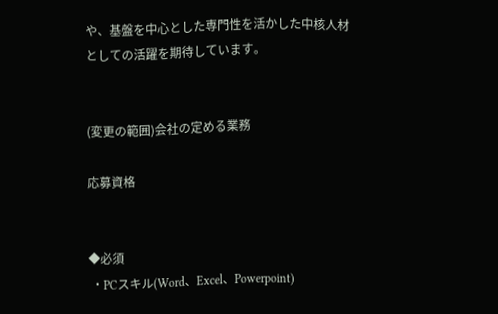や、基盤を中心とした専門性を活かした中核人材としての活躍を期待しています。


(変更の範囲)会社の定める業務

応募資格


◆必須
 ・PCスキル(Word、Excel、Powerpoint)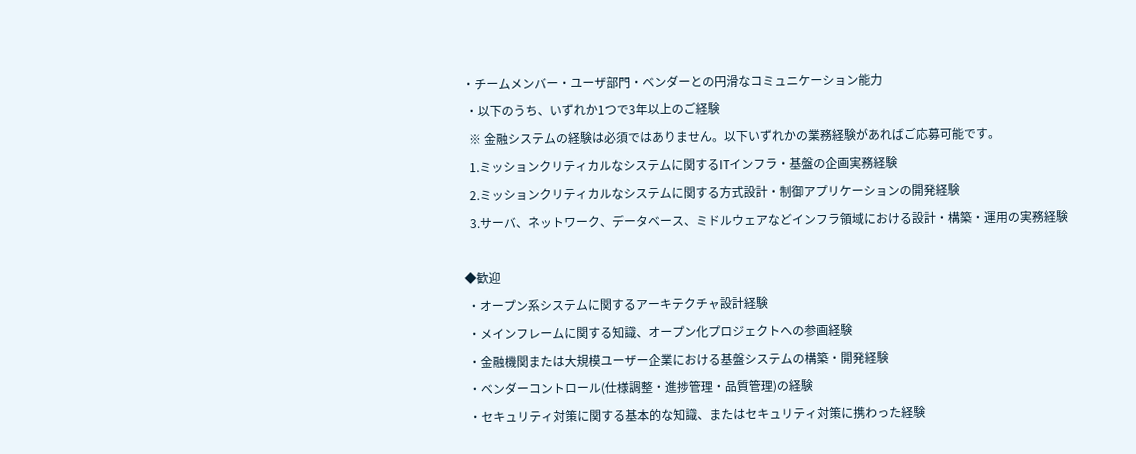・チームメンバー・ユーザ部門・ベンダーとの円滑なコミュニケーション能力
 ・以下のうち、いずれか1つで3年以上のご経験
  ※ 金融システムの経験は必須ではありません。以下いずれかの業務経験があればご応募可能です。
  1.ミッションクリティカルなシステムに関するITインフラ・基盤の企画実務経験
  2.ミッションクリティカルなシステムに関する方式設計・制御アプリケーションの開発経験
  3.サーバ、ネットワーク、データベース、ミドルウェアなどインフラ領域における設計・構築・運用の実務経験

◆歓迎
 ・オープン系システムに関するアーキテクチャ設計経験
 ・メインフレームに関する知識、オープン化プロジェクトへの参画経験
 ・金融機関または大規模ユーザー企業における基盤システムの構築・開発経験
 ・ベンダーコントロール(仕様調整・進捗管理・品質管理)の経験
 ・セキュリティ対策に関する基本的な知識、またはセキュリティ対策に携わった経験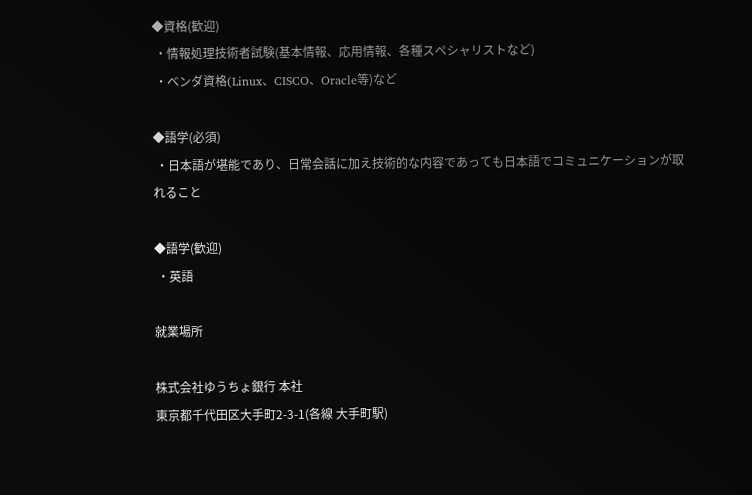◆資格(歓迎)
 ・情報処理技術者試験(基本情報、応用情報、各種スペシャリストなど)
 ・ベンダ資格(Linux、CISCO、Oracle等)など

◆語学(必須)
 ・日本語が堪能であり、日常会話に加え技術的な内容であっても日本語でコミュニケーションが取れること

◆語学(歓迎)
 ・英語

就業場所

株式会社ゆうちょ銀行 本社
東京都千代田区大手町2-3-1(各線 大手町駅)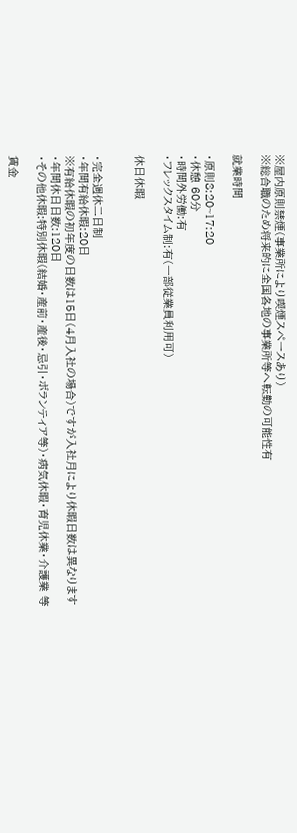※屋内原則禁煙(事業所により喫煙スペースあり)
※総合職のため将来的に全国各地の事業所等へ転勤の可能性有

就業時間

・原則8:20~17:20
・休憩 60分
・時間外労働:有
・フレックスタイム制:有(一部従業員利用可)

休日休暇


・完全週休二日制
・年間有給休暇:20日
※有給休暇の初年度の日数は15日(4月入社の場合)ですが入社月により休暇日数は異なります
・年間休日日数:120日
・その他休暇:特別休暇(結婚・産前・産後・忌引・ボランティア等)・病気休暇・育児休業・介護業 等

賃金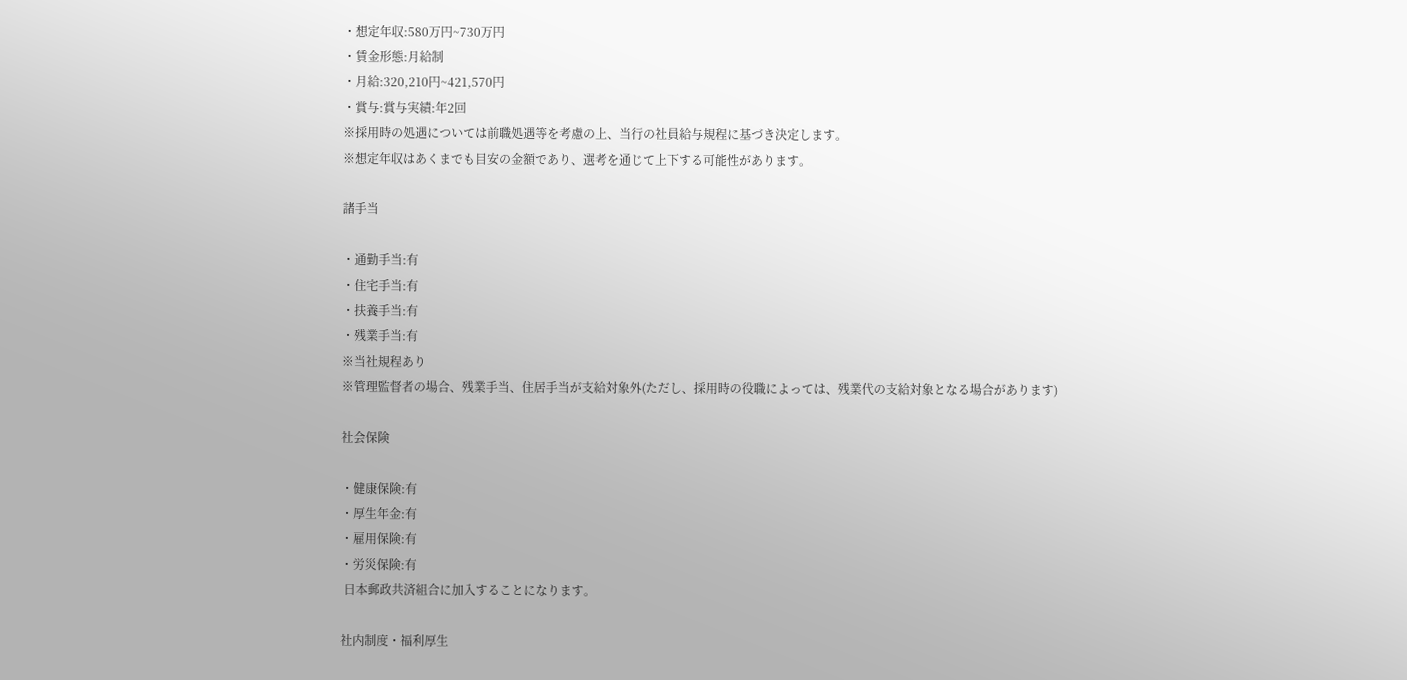・想定年収:580万円~730万円
・賃金形態:月給制
・月給:320,210円~421,570円
・賞与:賞与実績:年2回
※採用時の処遇については前職処遇等を考慮の上、当行の社員給与規程に基づき決定します。
※想定年収はあくまでも目安の金額であり、選考を通じて上下する可能性があります。

諸手当

・通勤手当:有
・住宅手当:有
・扶養手当:有
・残業手当:有
※当社規程あり
※管理監督者の場合、残業手当、住居手当が支給対象外(ただし、採用時の役職によっては、残業代の支給対象となる場合があります)

社会保険

・健康保険:有
・厚生年金:有
・雇用保険:有
・労災保険:有
 日本郵政共済組合に加入することになります。

社内制度・福利厚生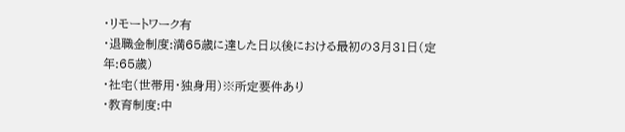・リモートワーク有
・退職金制度:満65歳に達した日以後における最初の3月31日(定年:65歳)
・社宅(世帯用・独身用)※所定要件あり
・教育制度:中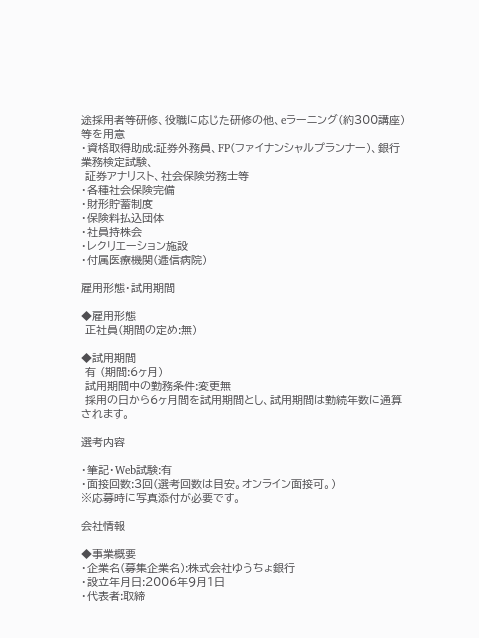途採用者等研修、役職に応じた研修の他、eラーニング(約300講座)等を用意
・資格取得助成:証券外務員、FP(ファイナンシャルプランナー)、銀行業務検定試験、
 証券アナリスト、社会保険労務士等
・各種社会保険完備
・財形貯蓄制度
・保険料払込団体
・社員持株会
・レクリエーション施設
・付属医療機関(逓信病院)

雇用形態・試用期間

◆雇用形態
 正社員(期間の定め:無)

◆試用期間
 有 (期間:6ヶ月)
 試用期間中の勤務条件:変更無
 採用の日から6ヶ月間を試用期間とし、試用期間は勤続年数に通算されます。

選考内容

・筆記・Web試験:有
・面接回数:3回(選考回数は目安。オンライン面接可。)
※応募時に写真添付が必要です。

会社情報

◆事業概要
・企業名(募集企業名):株式会社ゆうちょ銀行
・設立年月日:2006年9月1日
・代表者:取締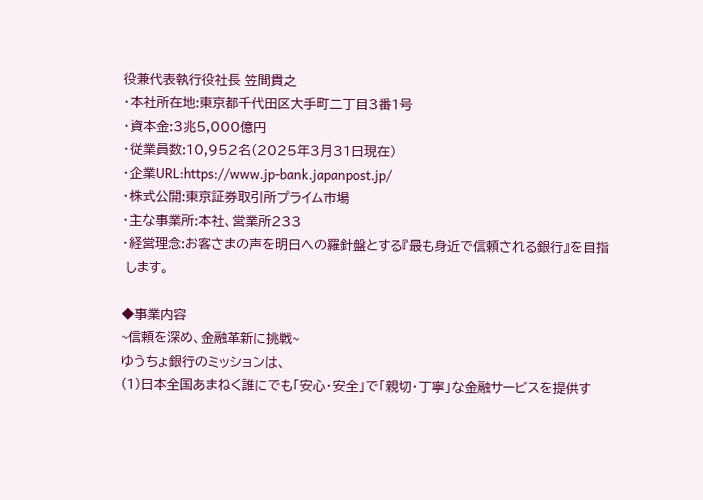役兼代表執行役社長 笠間貴之
・本社所在地:東京都千代田区大手町二丁目3番1号
・資本金:3兆5,000億円
・従業員数:10,952名(2025年3月31日現在)
・企業URL:https://www.jp-bank.japanpost.jp/
・株式公開:東京証券取引所プライム市場
・主な事業所:本社、営業所233
・経営理念:お客さまの声を明日への羅針盤とする『最も身近で信頼される銀行』を目指
 します。

◆事業内容
~信頼を深め、金融革新に挑戦~
ゆうちょ銀行のミッションは、
(1)日本全国あまねく誰にでも「安心・安全」で「親切・丁寧」な金融サービスを提供す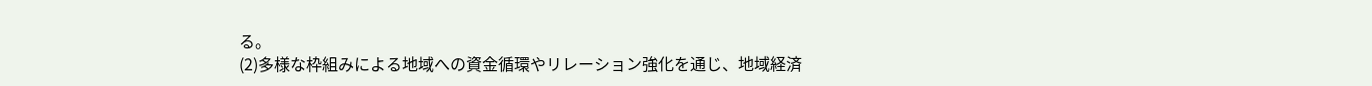る。
(2)多様な枠組みによる地域への資金循環やリレーション強化を通じ、地域経済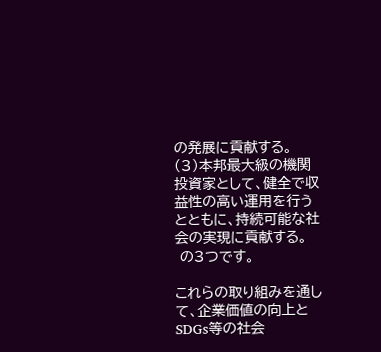の発展に貢献する。
(3)本邦最大級の機関投資家として、健全で収益性の高い運用を行うとともに、持続可能な社会の実現に貢献する。
 の3つです。

これらの取り組みを通して、企業価値の向上とSDGs等の社会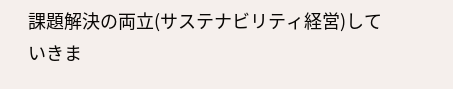課題解決の両立(サステナビリティ経営)していきま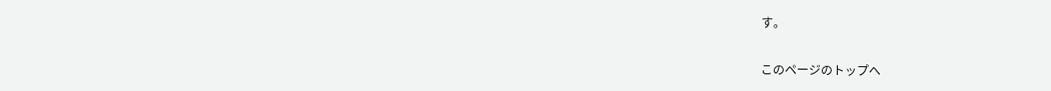す。

このページのトップへ